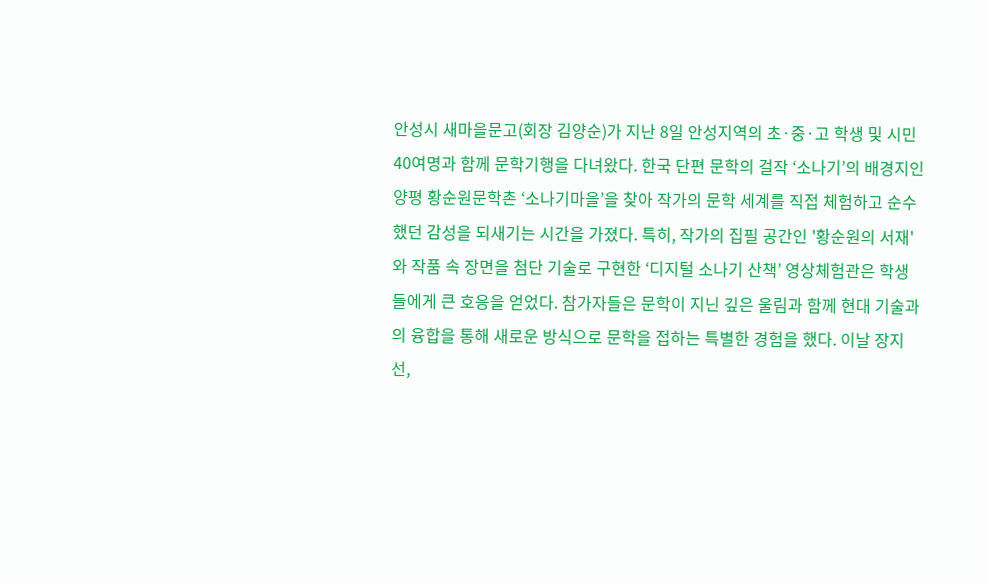안성시 새마을문고(회장 김양순)가 지난 8일 안성지역의 초·중·고 학생 및 시민 40여명과 함께 문학기행을 다녀왔다. 한국 단편 문학의 걸작 ‘소나기’의 배경지인 양평 황순원문학촌 ‘소나기마을’을 찾아 작가의 문학 세계를 직접 체험하고 순수했던 감성을 되새기는 시간을 가졌다. 특히, 작가의 집필 공간인 '황순원의 서재'와 작품 속 장면을 첨단 기술로 구현한 ‘디지털 소나기 산책’ 영상체험관은 학생들에게 큰 호응을 얻었다. 참가자들은 문학이 지닌 깊은 울림과 함께 현대 기술과의 융합을 통해 새로운 방식으로 문학을 접하는 특별한 경험을 했다. 이날 장지선,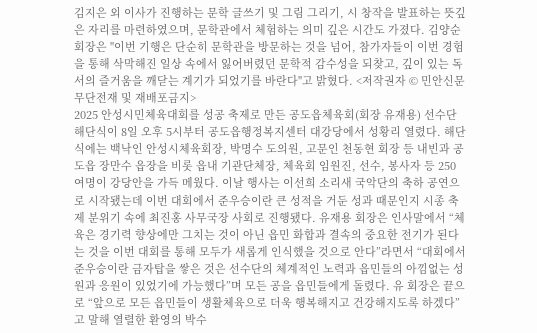김지은 외 이사가 진행하는 문학 글쓰기 및 그림 그리기, 시 창작을 발표하는 뜻깊은 자리를 마련하였으며, 문학관에서 체험하는 의미 깊은 시간도 가졌다. 김양순 회장은 "이번 기행은 단순히 문학관을 방문하는 것을 넘어, 참가자들이 이번 경험을 통해 삭막해진 일상 속에서 잃어버렸던 문학적 감수성을 되찾고, 깊이 있는 독서의 즐거움을 깨닫는 계기가 되었기를 바란다"고 밝혔다. <저작권자 © 민안신문 무단전재 및 재배포금지>
2025 안성시민체육대회를 성공 축제로 만든 공도읍체육회(회장 유재용) 선수단 해단식이 8일 오후 5시부터 공도읍행정복지센터 대강당에서 성황리 열렸다. 해단식에는 백낙인 안성시체육회장, 박명수 도의원, 고문인 천동현 회장 등 내빈과 공도읍 장만수 읍장을 비롯 읍내 기관단체장, 체육회 임원진, 선수, 봉사자 등 250여명이 강당안을 가득 메웠다. 이날 행사는 이선희 소리새 국악단의 축하 공연으로 시작됐는데 이번 대회에서 준우승이란 큰 성적을 거둔 성과 때문인지 시종 축제 분위기 속에 최진홍 사무국장 사회로 진행됐다. 유재용 회장은 인사말에서 “체육은 경기력 향상에만 그치는 것이 아닌 읍민 화합과 결속의 중요한 전기가 된다는 것을 이번 대회를 통해 모두가 새롭게 인식했을 것으로 안다”라면서 “대회에서 준우승이란 금자탑을 쌓은 것은 선수단의 체계적인 노력과 읍민들의 아낌없는 성원과 응원이 있었기에 가능했다”며 모든 공을 읍민들에게 돌렸다. 유 회장은 끝으로 “앞으로 모든 읍민들이 생활체육으로 더욱 행복해지고 건강해지도록 하겠다”고 말해 열렬한 환영의 박수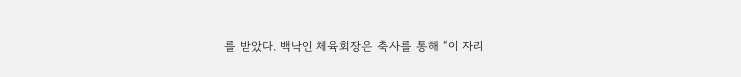를 받았다. 백낙인 체육회장은 축사를 통해 “이 자리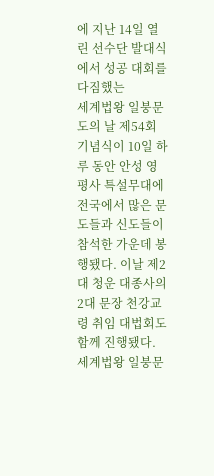에 지난 14일 열린 선수단 발대식에서 성공 대회를 다짐했는
세계법왕 일붕문도의 날 제54회 기념식이 10일 하루 동안 안성 영평사 특설무대에 전국에서 많은 문도들과 신도들이 참석한 가운데 봉행됐다. 이날 제2대 청운 대종사의 2대 문장 천강교령 취임 대법회도 함께 진행됐다. 세계법왕 일붕문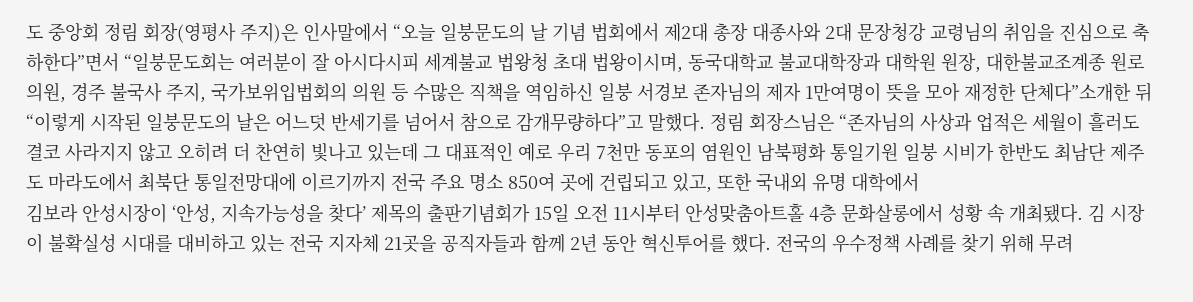도 중앙회 정림 회장(영평사 주지)은 인사말에서 “오늘 일붕문도의 날 기념 법회에서 제2대 총장 대종사와 2대 문장청강 교령님의 취임을 진심으로 축하한다”면서 “일붕문도회는 여러분이 잘 아시다시피 세계불교 법왕청 초대 법왕이시며, 동국대학교 불교대학장과 대학원 원장, 대한불교조계종 원로 의원, 경주 불국사 주지, 국가보위입법회의 의원 등 수많은 직책을 역임하신 일붕 서경보 존자님의 제자 1만여명이 뜻을 모아 재정한 단체다”소개한 뒤 “이렇게 시작된 일붕문도의 날은 어느덧 반세기를 넘어서 참으로 감개무량하다”고 말했다. 정림 회장스님은 “존자님의 사상과 업적은 세월이 흘러도 결코 사라지지 않고 오히려 더 찬연히 빛나고 있는데 그 대표적인 예로 우리 7천만 동포의 염원인 남북평화 통일기원 일붕 시비가 한반도 최남단 제주도 마라도에서 최북단 통일전망대에 이르기까지 전국 주요 명소 850여 곳에 건립되고 있고, 또한 국내외 유명 대학에서
김보라 안성시장이 ‘안성, 지속가능성을 찾다’ 제목의 출판기념회가 15일 오전 11시부터 안성맞춤아트홀 4층 문화살롱에서 성황 속 개최됐다. 김 시장이 불확실성 시대를 대비하고 있는 전국 지자체 21곳을 공직자들과 함께 2년 동안 혁신투어를 했다. 전국의 우수정책 사례를 찾기 위해 무려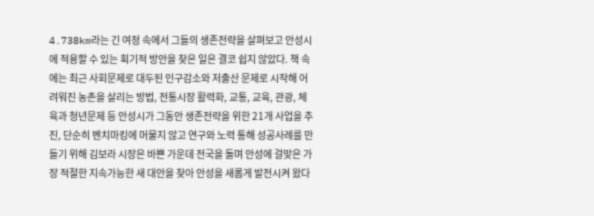4.738km라는 긴 여정 속에서 그들의 생존전략을 살펴보고 안성시에 적용할 수 있는 획기적 방안을 찾은 일은 결코 쉽지 않았다. 책 속에는 최근 사회문제로 대두된 인구감소와 저출산 문제로 시작해 어려워진 농촌을 살리는 방법, 전통시장 활력화, 교통, 교육, 관광, 체육과 청년문제 등 안성시가 그동안 생존전략을 위한 21개 사업을 추진, 단순히 벤치마킹에 머물지 않고 연구와 노력 통해 성공사례를 만들기 위해 김보라 시장은 바쁜 가운데 전국을 돌며 안성에 걸맞은 가장 적절한 지속가능한 새 대안을 찾아 안성을 새롭게 발전시켜 왔다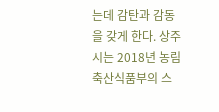는데 감탄과 감동을 갖게 한다. 상주시는 2018년 농림축산식품부의 스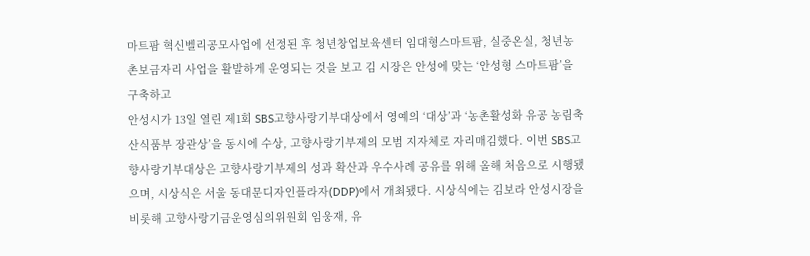마트팜 혁신벨리공모사업에 선정된 후 청년창업보육센터 임대형스마트팜, 실중온실, 청년농촌보금자리 사업을 활발하게 운영되는 것을 보고 김 시장은 안성에 맞는 ‘안성형 스마트팜’을 구축하고
안성시가 13일 열린 제1회 SBS고향사랑기부대상에서 영예의 ‘대상’과 ‘농촌활성화 유공 농림축산식품부 장관상’을 동시에 수상, 고향사랑기부제의 모범 지자체로 자리매김했다. 이번 SBS고향사랑기부대상은 고향사랑기부제의 성과 확산과 우수사례 공유를 위해 올해 처음으로 시행됐으며, 시상식은 서울 동대문디자인플라자(DDP)에서 개최됐다. 시상식에는 김보라 안성시장을 비롯해 고향사랑기금운영심의위원회 임웅재, 유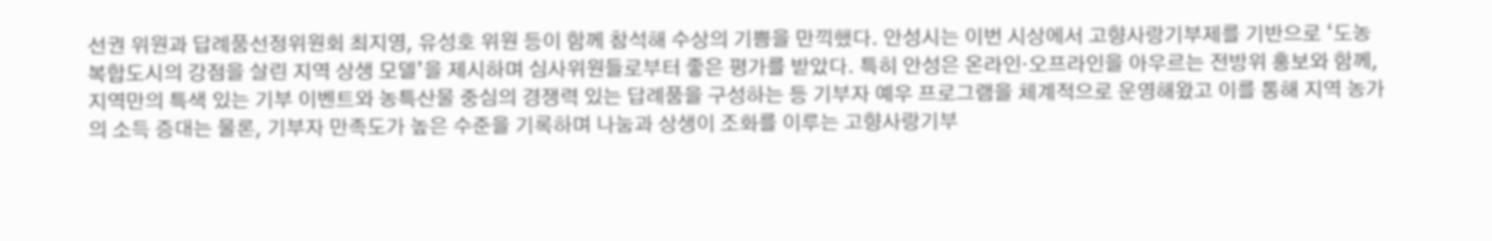선권 위원과 답례품선정위원회 최지영, 유성호 위원 등이 함께 참석해 수상의 기쁨을 만끽했다. 안성시는 이번 시상에서 고향사랑기부제를 기반으로 ‘도농복합도시의 강점을 살린 지역 상생 모델’을 제시하며 심사위원들로부터 좋은 평가를 받았다. 특히 안성은 온라인·오프라인을 아우르는 전방위 홍보와 함께, 지역만의 특색 있는 기부 이벤트와 농특산물 중심의 경쟁력 있는 답례품을 구성하는 등 기부자 예우 프로그램을 체계적으로 운영해왔고 이를 통해 지역 농가의 소득 증대는 물론, 기부자 만족도가 높은 수준을 기록하며 나눔과 상생이 조화를 이루는 고향사랑기부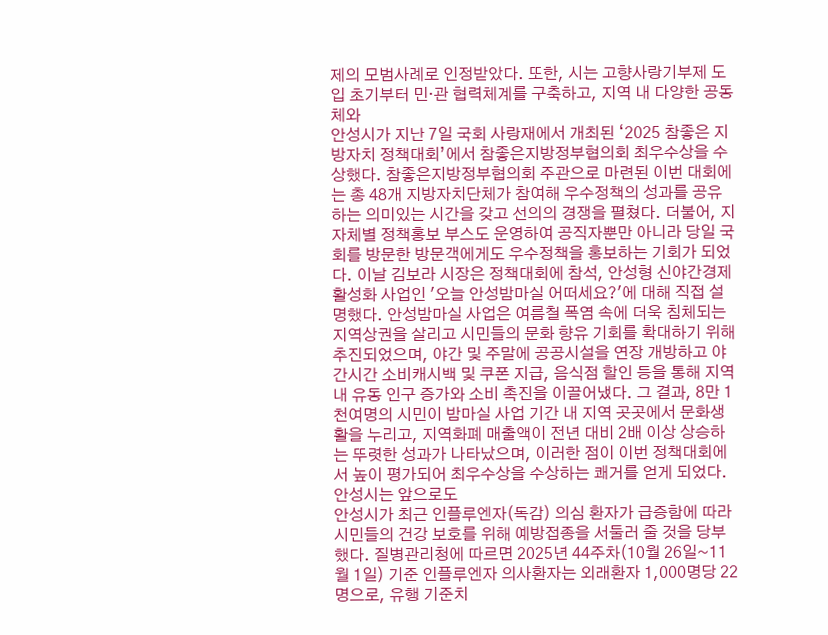제의 모범사례로 인정받았다. 또한, 시는 고향사랑기부제 도입 초기부터 민·관 협력체계를 구축하고, 지역 내 다양한 공동체와
안성시가 지난 7일 국회 사랑재에서 개최된 ‘2025 참좋은 지방자치 정책대회’에서 참좋은지방정부협의회 최우수상을 수상했다. 참좋은지방정부협의회 주관으로 마련된 이번 대회에는 총 48개 지방자치단체가 참여해 우수정책의 성과를 공유하는 의미있는 시간을 갖고 선의의 경쟁을 펼쳤다. 더불어, 지자체별 정책홍보 부스도 운영하여 공직자뿐만 아니라 당일 국회를 방문한 방문객에게도 우수정책을 홍보하는 기회가 되었다. 이날 김보라 시장은 정책대회에 참석, 안성형 신야간경제활성화 사업인 '오늘 안성밤마실 어떠세요?'에 대해 직접 설명했다. 안성밤마실 사업은 여름철 폭염 속에 더욱 침체되는 지역상권을 살리고 시민들의 문화 향유 기회를 확대하기 위해 추진되었으며, 야간 및 주말에 공공시설을 연장 개방하고 야간시간 소비캐시백 및 쿠폰 지급, 음식점 할인 등을 통해 지역 내 유동 인구 증가와 소비 촉진을 이끌어냈다. 그 결과, 8만 1천여명의 시민이 밤마실 사업 기간 내 지역 곳곳에서 문화생활을 누리고, 지역화폐 매출액이 전년 대비 2배 이상 상승하는 뚜렷한 성과가 나타났으며, 이러한 점이 이번 정책대회에서 높이 평가되어 최우수상을 수상하는 쾌거를 얻게 되었다. 안성시는 앞으로도
안성시가 최근 인플루엔자(독감) 의심 환자가 급증함에 따라 시민들의 건강 보호를 위해 예방접종을 서둘러 줄 것을 당부했다. 질병관리청에 따르면 2025년 44주차(10월 26일~11월 1일) 기준 인플루엔자 의사환자는 외래환자 1,000명당 22명으로, 유행 기준치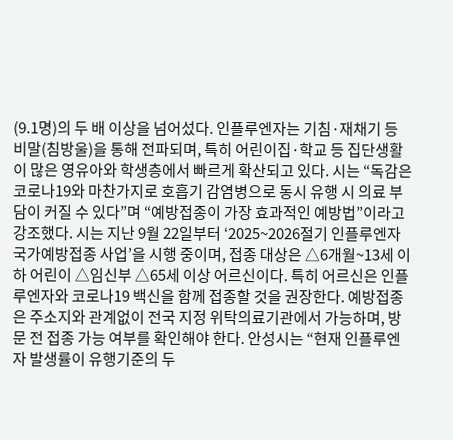(9.1명)의 두 배 이상을 넘어섰다. 인플루엔자는 기침·재채기 등 비말(침방울)을 통해 전파되며, 특히 어린이집·학교 등 집단생활이 많은 영유아와 학생층에서 빠르게 확산되고 있다. 시는 “독감은 코로나19와 마찬가지로 호흡기 감염병으로 동시 유행 시 의료 부담이 커질 수 있다”며 “예방접종이 가장 효과적인 예방법”이라고 강조했다. 시는 지난 9월 22일부터 ‘2025~2026절기 인플루엔자 국가예방접종 사업’을 시행 중이며, 접종 대상은 △6개월~13세 이하 어린이 △임신부 △65세 이상 어르신이다. 특히 어르신은 인플루엔자와 코로나19 백신을 함께 접종할 것을 권장한다. 예방접종은 주소지와 관계없이 전국 지정 위탁의료기관에서 가능하며, 방문 전 접종 가능 여부를 확인해야 한다. 안성시는 “현재 인플루엔자 발생률이 유행기준의 두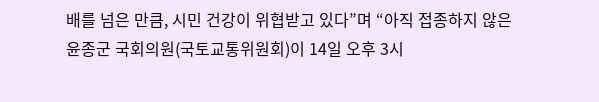배를 넘은 만큼, 시민 건강이 위협받고 있다”며 “아직 접종하지 않은
윤종군 국회의원(국토교통위원회)이 14일 오후 3시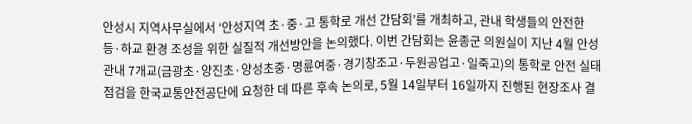안성시 지역사무실에서 ‘안성지역 초·중·고 통학로 개선 간담회’를 개최하고, 관내 학생들의 안전한 등·하교 환경 조성을 위한 실질적 개선방안을 논의했다. 이번 간담회는 윤종군 의원실이 지난 4월 안성 관내 7개교(금광초·양진초·양성초중·명륜여중·경기창조고·두원공업고·일죽고)의 통학로 안전 실태 점검을 한국교통안전공단에 요청한 데 따른 후속 논의로, 5월 14일부터 16일까지 진행된 현장조사 결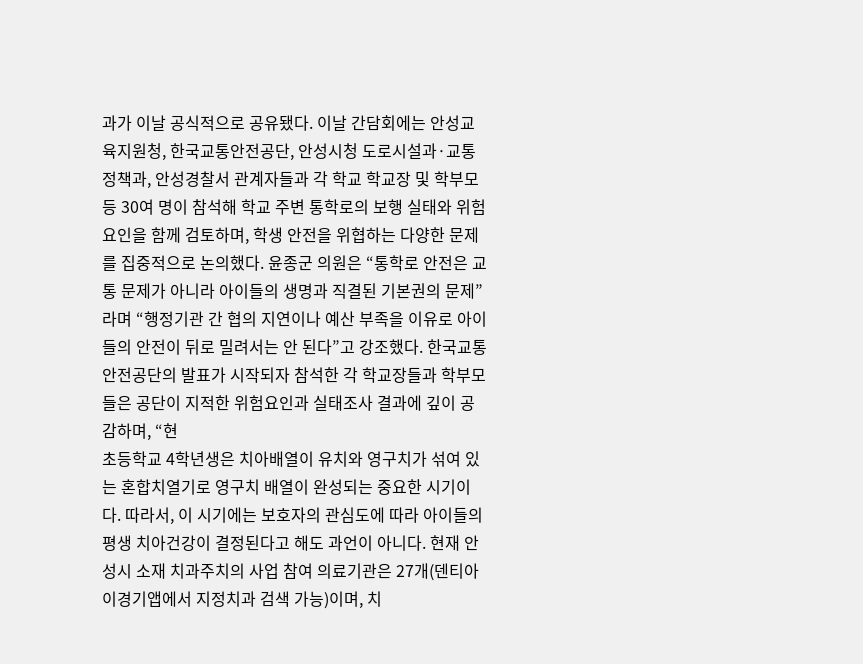과가 이날 공식적으로 공유됐다. 이날 간담회에는 안성교육지원청, 한국교통안전공단, 안성시청 도로시설과·교통정책과, 안성경찰서 관계자들과 각 학교 학교장 및 학부모 등 30여 명이 참석해 학교 주변 통학로의 보행 실태와 위험 요인을 함께 검토하며, 학생 안전을 위협하는 다양한 문제를 집중적으로 논의했다. 윤종군 의원은 “통학로 안전은 교통 문제가 아니라 아이들의 생명과 직결된 기본권의 문제”라며 “행정기관 간 협의 지연이나 예산 부족을 이유로 아이들의 안전이 뒤로 밀려서는 안 된다”고 강조했다. 한국교통안전공단의 발표가 시작되자 참석한 각 학교장들과 학부모들은 공단이 지적한 위험요인과 실태조사 결과에 깊이 공감하며, “현
초등학교 4학년생은 치아배열이 유치와 영구치가 섞여 있는 혼합치열기로 영구치 배열이 완성되는 중요한 시기이다. 따라서, 이 시기에는 보호자의 관심도에 따라 아이들의 평생 치아건강이 결정된다고 해도 과언이 아니다. 현재 안성시 소재 치과주치의 사업 참여 의료기관은 27개(덴티아이경기앱에서 지정치과 검색 가능)이며, 치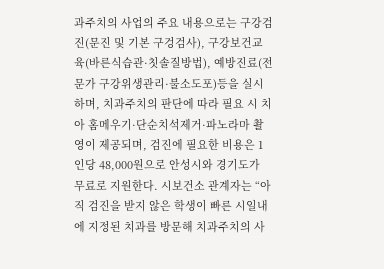과주치의 사업의 주요 내용으로는 구강검진(문진 및 기본 구겅검사), 구강보건교육(바른식습관·칫솔질방법), 예방진료(전문가 구강위생관리·불소도포)등을 실시하며, 치과주치의 판단에 따라 필요 시 치아 홈메우기·단순치석제거·파노라마 촬영이 제공되며, 검진에 필요한 비용은 1인당 48,000원으로 안성시와 경기도가 무료로 지원한다. 시보건소 관계자는 “아직 검진을 받지 않은 학생이 빠른 시일내에 지정된 치과를 방문해 치과주치의 사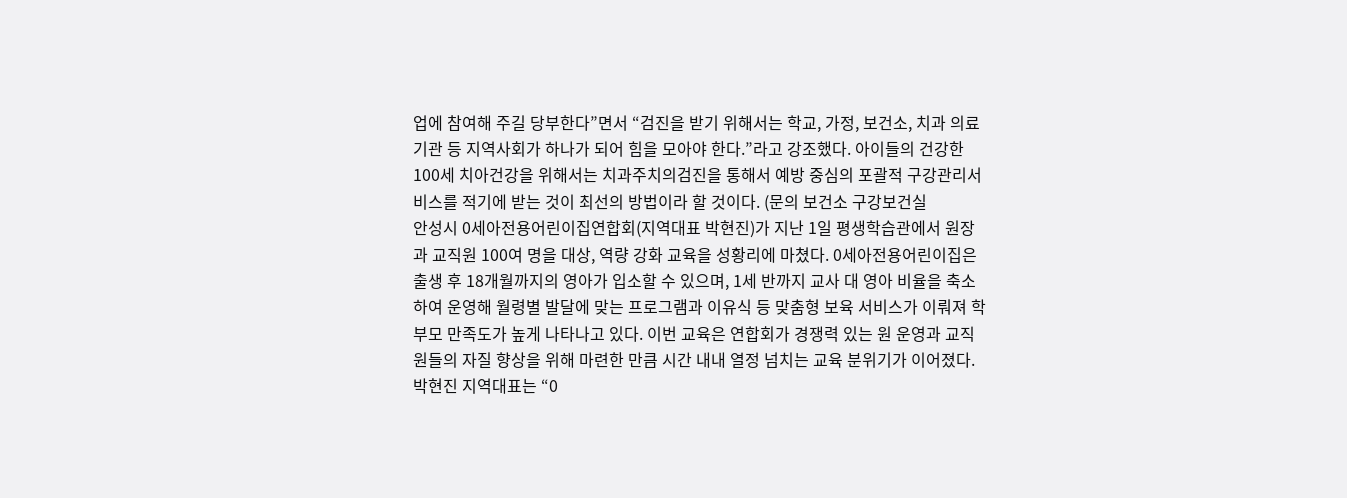업에 참여해 주길 당부한다”면서 “검진을 받기 위해서는 학교, 가정, 보건소, 치과 의료기관 등 지역사회가 하나가 되어 힘을 모아야 한다.”라고 강조했다. 아이들의 건강한 100세 치아건강을 위해서는 치과주치의검진을 통해서 예방 중심의 포괄적 구강관리서비스를 적기에 받는 것이 최선의 방법이라 할 것이다. (문의 보건소 구강보건실
안성시 0세아전용어린이집연합회(지역대표 박현진)가 지난 1일 평생학습관에서 원장과 교직원 100여 명을 대상, 역량 강화 교육을 성황리에 마쳤다. 0세아전용어린이집은 출생 후 18개월까지의 영아가 입소할 수 있으며, 1세 반까지 교사 대 영아 비율을 축소하여 운영해 월령별 발달에 맞는 프로그램과 이유식 등 맞춤형 보육 서비스가 이뤄져 학부모 만족도가 높게 나타나고 있다. 이번 교육은 연합회가 경쟁력 있는 원 운영과 교직원들의 자질 향상을 위해 마련한 만큼 시간 내내 열정 넘치는 교육 분위기가 이어졌다. 박현진 지역대표는 “0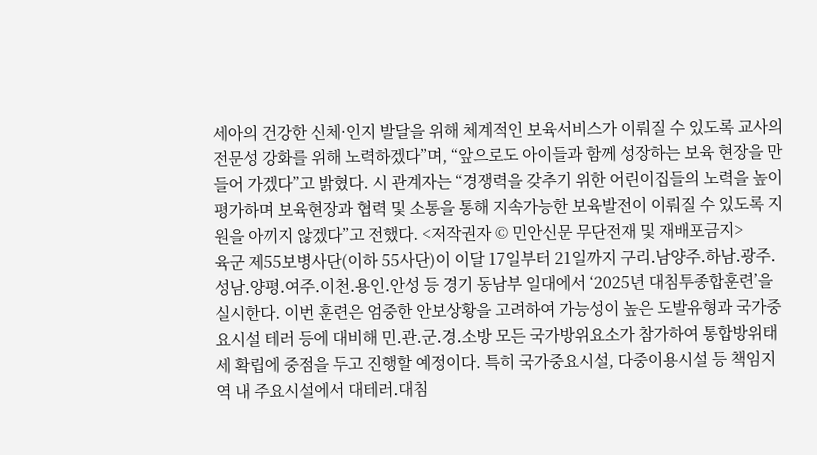세아의 건강한 신체·인지 발달을 위해 체계적인 보육서비스가 이뤄질 수 있도록 교사의 전문성 강화를 위해 노력하겠다”며, “앞으로도 아이들과 함께 성장하는 보육 현장을 만들어 가겠다”고 밝혔다. 시 관계자는 “경쟁력을 갖추기 위한 어린이집들의 노력을 높이 평가하며 보육현장과 협력 및 소통을 통해 지속가능한 보육발전이 이뤄질 수 있도록 지원을 아끼지 않겠다”고 전했다. <저작권자 © 민안신문 무단전재 및 재배포금지>
육군 제55보병사단(이하 55사단)이 이달 17일부터 21일까지 구리․남양주․하남․광주․성남․양평․여주․이천․용인․안성 등 경기 동남부 일대에서 ‘2025년 대침투종합훈련’을 실시한다. 이번 훈련은 엄중한 안보상황을 고려하여 가능성이 높은 도발유형과 국가중요시설 테러 등에 대비해 민․관․군․경․소방 모든 국가방위요소가 참가하여 통합방위태세 확립에 중점을 두고 진행할 예정이다. 특히 국가중요시설, 다중이용시설 등 책임지역 내 주요시설에서 대테러․대침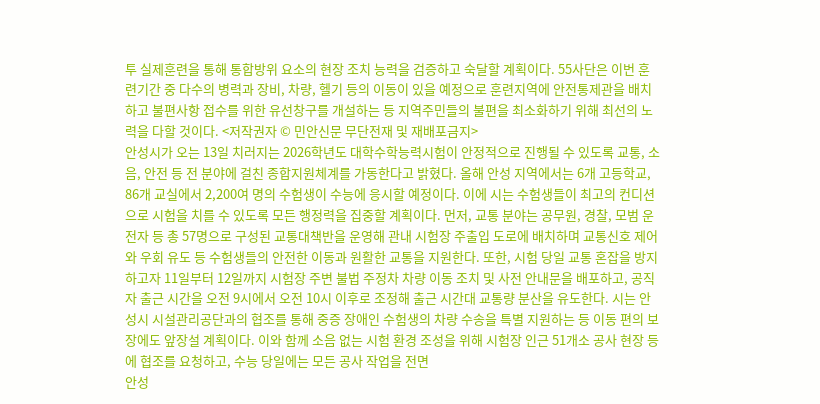투 실제훈련을 통해 통합방위 요소의 현장 조치 능력을 검증하고 숙달할 계획이다. 55사단은 이번 훈련기간 중 다수의 병력과 장비, 차량, 헬기 등의 이동이 있을 예정으로 훈련지역에 안전통제관을 배치하고 불편사항 접수를 위한 유선창구를 개설하는 등 지역주민들의 불편을 최소화하기 위해 최선의 노력을 다할 것이다. <저작권자 © 민안신문 무단전재 및 재배포금지>
안성시가 오는 13일 치러지는 2026학년도 대학수학능력시험이 안정적으로 진행될 수 있도록 교통, 소음, 안전 등 전 분야에 걸친 종합지원체계를 가동한다고 밝혔다. 올해 안성 지역에서는 6개 고등학교, 86개 교실에서 2,200여 명의 수험생이 수능에 응시할 예정이다. 이에 시는 수험생들이 최고의 컨디션으로 시험을 치를 수 있도록 모든 행정력을 집중할 계획이다. 먼저, 교통 분야는 공무원, 경찰, 모범 운전자 등 총 57명으로 구성된 교통대책반을 운영해 관내 시험장 주출입 도로에 배치하며 교통신호 제어와 우회 유도 등 수험생들의 안전한 이동과 원활한 교통을 지원한다. 또한, 시험 당일 교통 혼잡을 방지하고자 11일부터 12일까지 시험장 주변 불법 주정차 차량 이동 조치 및 사전 안내문을 배포하고, 공직자 출근 시간을 오전 9시에서 오전 10시 이후로 조정해 출근 시간대 교통량 분산을 유도한다. 시는 안성시 시설관리공단과의 협조를 통해 중증 장애인 수험생의 차량 수송을 특별 지원하는 등 이동 편의 보장에도 앞장설 계획이다. 이와 함께 소음 없는 시험 환경 조성을 위해 시험장 인근 51개소 공사 현장 등에 협조를 요청하고, 수능 당일에는 모든 공사 작업을 전면
안성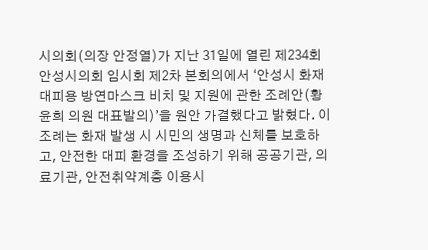시의회(의장 안정열)가 지난 31일에 열린 제234회 안성시의회 임시회 제2차 본회의에서 ‘안성시 화재대피용 방연마스크 비치 및 지원에 관한 조례안(황윤희 의원 대표발의)’을 원안 가결했다고 밝혔다. 이 조례는 화재 발생 시 시민의 생명과 신체를 보호하고, 안전한 대피 환경을 조성하기 위해 공공기관, 의료기관, 안전취약계층 이용시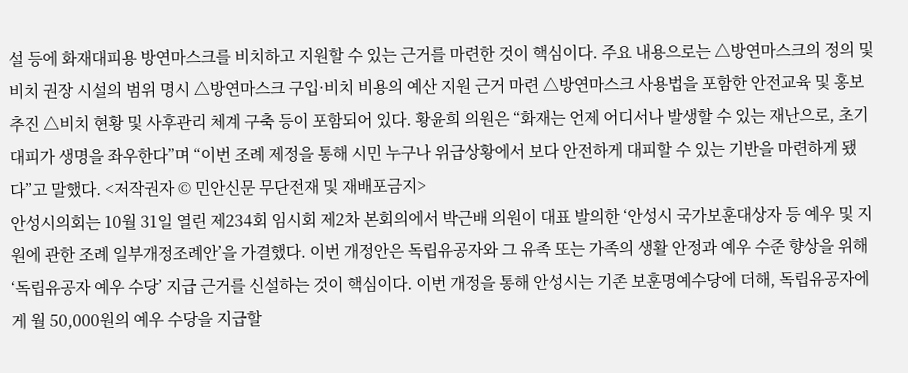설 등에 화재대피용 방연마스크를 비치하고 지원할 수 있는 근거를 마련한 것이 핵심이다. 주요 내용으로는 △방연마스크의 정의 및 비치 권장 시설의 범위 명시 △방연마스크 구입·비치 비용의 예산 지원 근거 마련 △방연마스크 사용법을 포함한 안전교육 및 홍보 추진 △비치 현황 및 사후관리 체계 구축 등이 포함되어 있다. 황윤희 의원은 “화재는 언제 어디서나 발생할 수 있는 재난으로, 초기 대피가 생명을 좌우한다”며 “이번 조례 제정을 통해 시민 누구나 위급상황에서 보다 안전하게 대피할 수 있는 기반을 마련하게 됐다”고 말했다. <저작권자 © 민안신문 무단전재 및 재배포금지>
안성시의회는 10월 31일 열린 제234회 임시회 제2차 본회의에서 박근배 의원이 대표 발의한 ‘안성시 국가보훈대상자 등 예우 및 지원에 관한 조례 일부개정조례안’을 가결했다. 이번 개정안은 독립유공자와 그 유족 또는 가족의 생활 안정과 예우 수준 향상을 위해 ‘독립유공자 예우 수당’ 지급 근거를 신설하는 것이 핵심이다. 이번 개정을 통해 안성시는 기존 보훈명예수당에 더해, 독립유공자에게 월 50,000원의 예우 수당을 지급할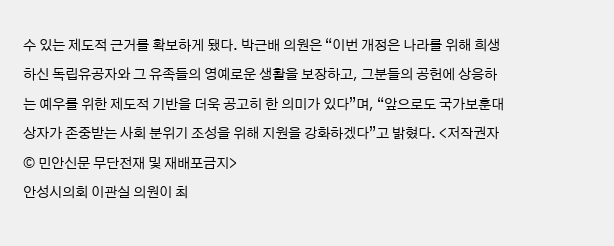수 있는 제도적 근거를 확보하게 됐다. 박근배 의원은 “이번 개정은 나라를 위해 희생하신 독립유공자와 그 유족들의 영예로운 생활을 보장하고, 그분들의 공헌에 상응하는 예우를 위한 제도적 기반을 더욱 공고히 한 의미가 있다”며, “앞으로도 국가보훈대상자가 존중받는 사회 분위기 조성을 위해 지원을 강화하겠다”고 밝혔다. <저작권자 © 민안신문 무단전재 및 재배포금지>
안성시의회 이관실 의원이 최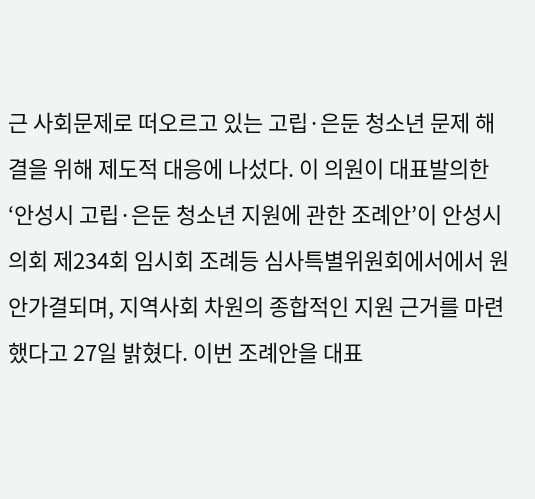근 사회문제로 떠오르고 있는 고립·은둔 청소년 문제 해결을 위해 제도적 대응에 나섰다. 이 의원이 대표발의한 ‘안성시 고립·은둔 청소년 지원에 관한 조례안’이 안성시의회 제234회 임시회 조례등 심사특별위원회에서에서 원안가결되며, 지역사회 차원의 종합적인 지원 근거를 마련했다고 27일 밝혔다. 이번 조례안을 대표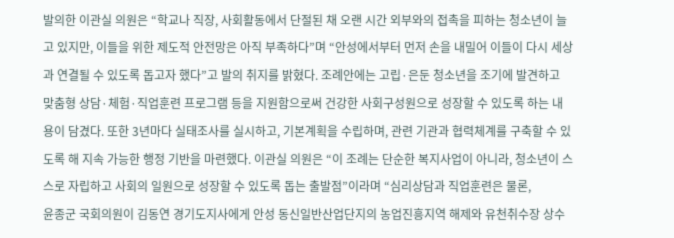발의한 이관실 의원은 “학교나 직장, 사회활동에서 단절된 채 오랜 시간 외부와의 접촉을 피하는 청소년이 늘고 있지만, 이들을 위한 제도적 안전망은 아직 부족하다”며 “안성에서부터 먼저 손을 내밀어 이들이 다시 세상과 연결될 수 있도록 돕고자 했다”고 발의 취지를 밝혔다. 조례안에는 고립·은둔 청소년을 조기에 발견하고 맞춤형 상담·체험·직업훈련 프로그램 등을 지원함으로써 건강한 사회구성원으로 성장할 수 있도록 하는 내용이 담겼다. 또한 3년마다 실태조사를 실시하고, 기본계획을 수립하며, 관련 기관과 협력체계를 구축할 수 있도록 해 지속 가능한 행정 기반을 마련했다. 이관실 의원은 “이 조례는 단순한 복지사업이 아니라, 청소년이 스스로 자립하고 사회의 일원으로 성장할 수 있도록 돕는 출발점”이라며 “심리상담과 직업훈련은 물론,
윤종군 국회의원이 김동연 경기도지사에게 안성 동신일반산업단지의 농업진흥지역 해제와 유천취수장 상수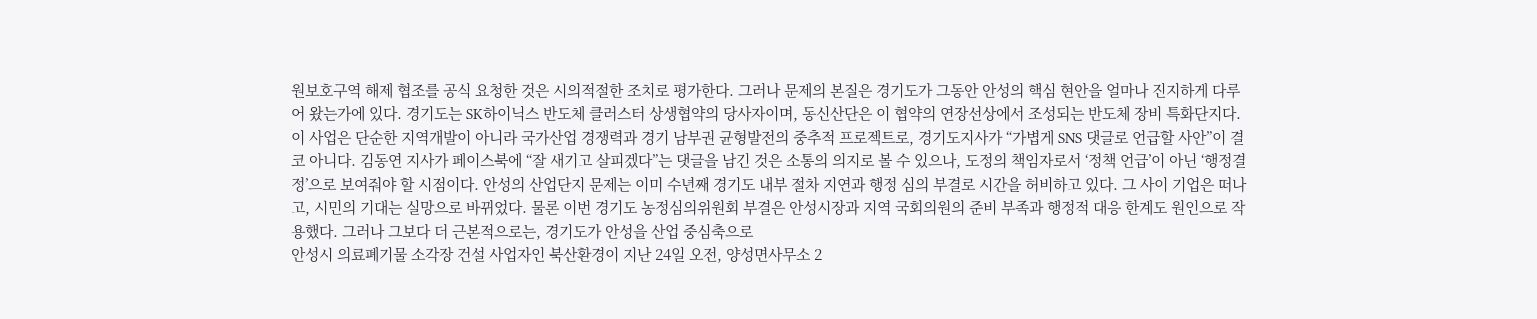원보호구역 해제 협조를 공식 요청한 것은 시의적절한 조치로 평가한다. 그러나 문제의 본질은 경기도가 그동안 안성의 핵심 현안을 얼마나 진지하게 다루어 왔는가에 있다. 경기도는 SK하이닉스 반도체 클러스터 상생협약의 당사자이며, 동신산단은 이 협약의 연장선상에서 조성되는 반도체 장비 특화단지다. 이 사업은 단순한 지역개발이 아니라 국가산업 경쟁력과 경기 남부권 균형발전의 중추적 프로젝트로, 경기도지사가 “가볍게 SNS 댓글로 언급할 사안”이 결코 아니다. 김동연 지사가 페이스북에 “잘 새기고 살피겠다”는 댓글을 남긴 것은 소통의 의지로 볼 수 있으나, 도정의 책임자로서 ‘정책 언급’이 아닌 ‘행정결정’으로 보여줘야 할 시점이다. 안성의 산업단지 문제는 이미 수년째 경기도 내부 절차 지연과 행정 심의 부결로 시간을 허비하고 있다. 그 사이 기업은 떠나고, 시민의 기대는 실망으로 바뀌었다. 물론 이번 경기도 농정심의위원회 부결은 안성시장과 지역 국회의원의 준비 부족과 행정적 대응 한계도 원인으로 작용했다. 그러나 그보다 더 근본적으로는, 경기도가 안성을 산업 중심축으로
안성시 의료폐기물 소각장 건설 사업자인 북산환경이 지난 24일 오전, 양성면사무소 2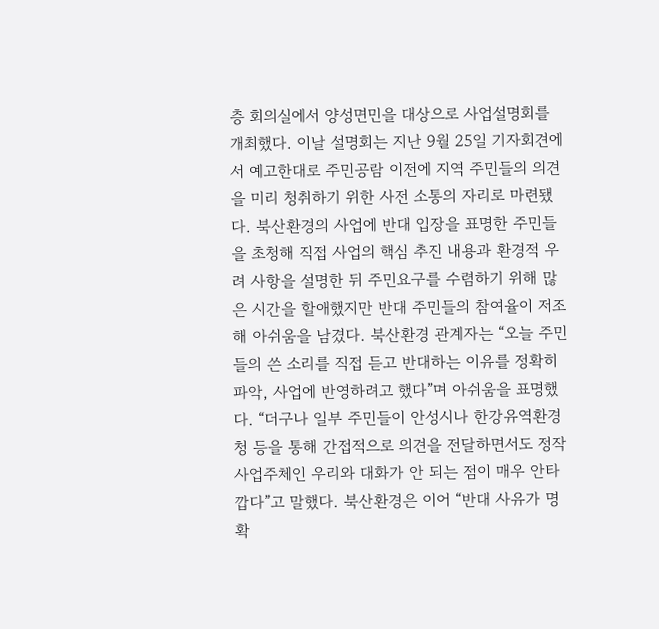층 회의실에서 양성면민을 대상으로 사업설명회를 개최했다. 이날 설명회는 지난 9월 25일 기자회견에서 예고한대로 주민공람 이전에 지역 주민들의 의견을 미리 청취하기 위한 사전 소통의 자리로 마련됐다. 북산환경의 사업에 반대 입장을 표명한 주민들을 초청해 직접 사업의 핵심 추진 내용과 환경적 우려 사항을 설명한 뒤 주민요구를 수렴하기 위해 많은 시간을 할애했지만 반대 주민들의 참여율이 저조해 아쉬움을 남겼다. 북산환경 관계자는 “오늘 주민들의 쓴 소리를 직접 듣고 반대하는 이유를 정확히 파악, 사업에 반영하려고 했다”며 아쉬움을 표명했다. “더구나 일부 주민들이 안성시나 한강유역환경청 등을 통해 간접적으로 의견을 전달하면서도 정작 사업주체인 우리와 대화가 안 되는 점이 매우 안타깝다”고 말했다. 북산환경은 이어 “반대 사유가 명확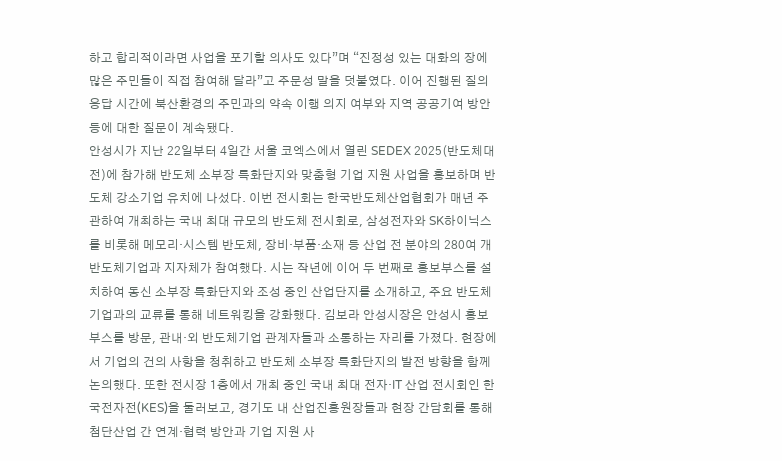하고 합리적이라면 사업을 포기할 의사도 있다”며 “진정성 있는 대화의 장에 많은 주민들이 직접 참여해 달라”고 주문성 말을 덧붙였다. 이어 진행된 질의응답 시간에 북산환경의 주민과의 약속 이행 의지 여부와 지역 공공기여 방안 등에 대한 질문이 계속됐다.
안성시가 지난 22일부터 4일간 서울 코엑스에서 열린 SEDEX 2025(반도체대전)에 참가해 반도체 소부장 특화단지와 맞춤형 기업 지원 사업을 홍보하며 반도체 강소기업 유치에 나섰다. 이번 전시회는 한국반도체산업협회가 매년 주관하여 개최하는 국내 최대 규모의 반도체 전시회로, 삼성전자와 SK하이닉스를 비롯해 메모리·시스템 반도체, 장비·부품·소재 등 산업 전 분야의 280여 개 반도체기업과 지자체가 참여했다. 시는 작년에 이어 두 번째로 홍보부스를 설치하여 동신 소부장 특화단지와 조성 중인 산업단지를 소개하고, 주요 반도체기업과의 교류를 통해 네트워킹을 강화했다. 김보라 안성시장은 안성시 홍보부스를 방문, 관내·외 반도체기업 관계자들과 소통하는 자리를 가졌다. 현장에서 기업의 건의 사항을 청취하고 반도체 소부장 특화단지의 발전 방향을 함께 논의했다. 또한 전시장 1층에서 개최 중인 국내 최대 전자·IT 산업 전시회인 한국전자전(KES)을 둘러보고, 경기도 내 산업진흥원장들과 현장 간담회를 통해 첨단산업 간 연계·협력 방안과 기업 지원 사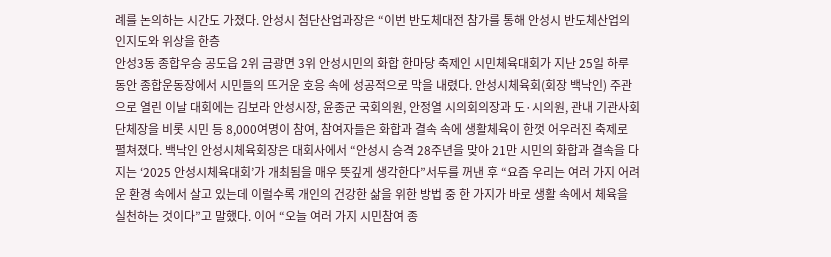례를 논의하는 시간도 가졌다. 안성시 첨단산업과장은 “이번 반도체대전 참가를 통해 안성시 반도체산업의 인지도와 위상을 한층
안성3동 종합우승 공도읍 2위 금광면 3위 안성시민의 화합 한마당 축제인 시민체육대회가 지난 25일 하루 동안 종합운동장에서 시민들의 뜨거운 호응 속에 성공적으로 막을 내렸다. 안성시체육회(회장 백낙인) 주관으로 열린 이날 대회에는 김보라 안성시장, 윤종군 국회의원, 안정열 시의회의장과 도·시의원, 관내 기관사회단체장을 비롯 시민 등 8,000여명이 참여, 참여자들은 화합과 결속 속에 생활체육이 한껏 어우러진 축제로 펼쳐졌다. 백낙인 안성시체육회장은 대회사에서 “안성시 승격 28주년을 맞아 21만 시민의 화합과 결속을 다지는 ‘2025 안성시체육대회’가 개최됨을 매우 뜻깊게 생각한다”서두를 꺼낸 후 “요즘 우리는 여러 가지 어려운 환경 속에서 살고 있는데 이럴수록 개인의 건강한 삶을 위한 방법 중 한 가지가 바로 생활 속에서 체육을 실천하는 것이다”고 말했다. 이어 “오늘 여러 가지 시민참여 종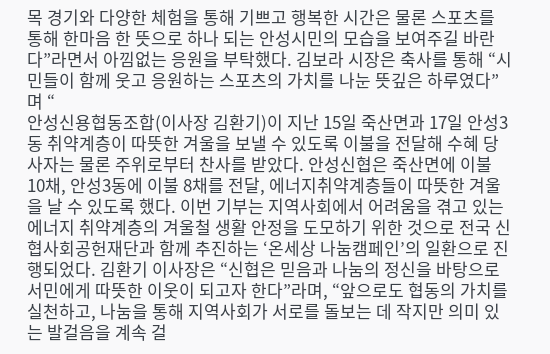목 경기와 다양한 체험을 통해 기쁘고 행복한 시간은 물론 스포츠를 통해 한마음 한 뜻으로 하나 되는 안성시민의 모습을 보여주길 바란다”라면서 아낌없는 응원을 부탁했다. 김보라 시장은 축사를 통해 “시민들이 함께 웃고 응원하는 스포츠의 가치를 나눈 뜻깊은 하루였다”며 “
안성신용협동조합(이사장 김환기)이 지난 15일 죽산면과 17일 안성3동 취약계층이 따뜻한 겨울을 보낼 수 있도록 이불을 전달해 수혜 당사자는 물론 주위로부터 찬사를 받았다. 안성신협은 죽산면에 이불 10채, 안성3동에 이불 8채를 전달, 에너지취약계층들이 따뜻한 겨울을 날 수 있도록 했다. 이번 기부는 지역사회에서 어려움을 겪고 있는 에너지 취약계층의 겨울철 생활 안정을 도모하기 위한 것으로 전국 신협사회공헌재단과 함께 추진하는 ‘온세상 나눔캠페인’의 일환으로 진행되었다. 김환기 이사장은 “신협은 믿음과 나눔의 정신을 바탕으로 서민에게 따뜻한 이웃이 되고자 한다”라며, “앞으로도 협동의 가치를 실천하고, 나눔을 통해 지역사회가 서로를 돌보는 데 작지만 의미 있는 발걸음을 계속 걸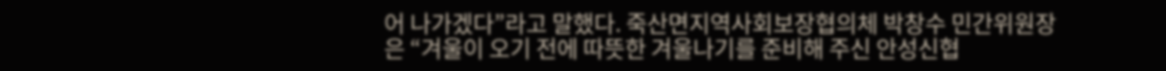어 나가겠다”라고 말했다. 죽산면지역사회보장협의체 박창수 민간위원장은 “겨울이 오기 전에 따뜻한 겨울나기를 준비해 주신 안성신협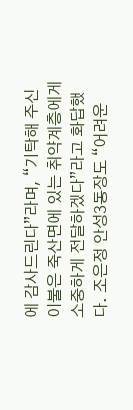에 감사드린다”라며, “기탁해 주신 이불은 죽산면에 있는 취약계층에게 소중하게 전달하겠다”라고 화답했다. 조은정 안성3동장도 “어려운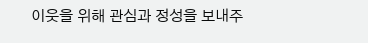이웃을 위해 관심과 정성을 보내주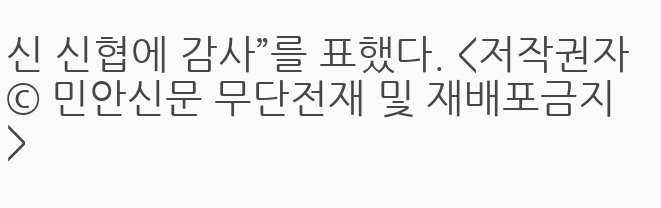신 신협에 감사”를 표했다. <저작권자 © 민안신문 무단전재 및 재배포금지>